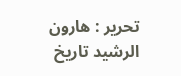تحریر : ھارون الرشید تاریخ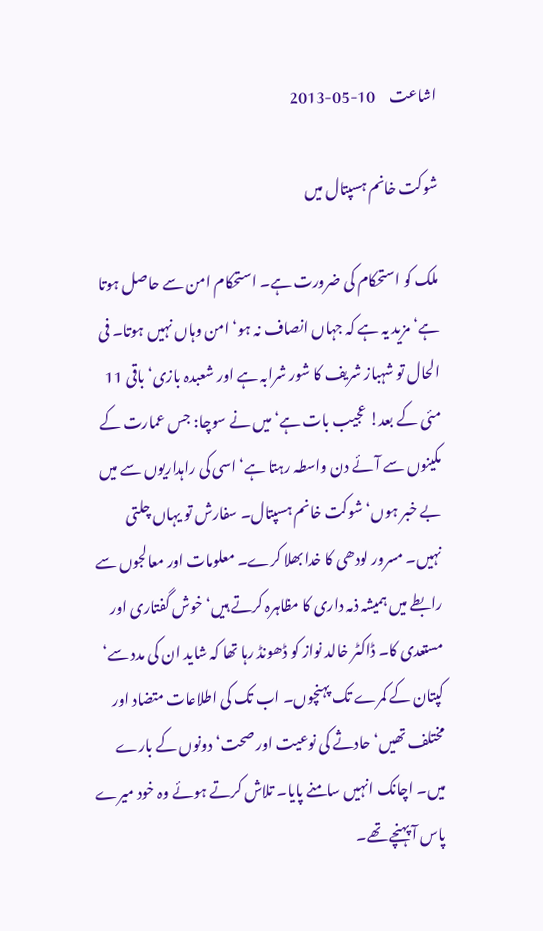اشاعت     10-05-2013

شوکت خانم ہسپتال میں

ملک کو استحکام کی ضرورت ہے۔ استحکام امن سے حاصل ہوتا ہے‘ مزید یہ ہے کہ جہاں انصاف نہ ہو‘ امن وہاں نہیں ہوتا۔ فی الحال تو شہباز شریف کا شور شرابہ ہے اور شعبدہ بازی‘ باقی 11 مئی کے بعد! عجیب بات ہے‘ میں نے سوچا: جس عمارت کے مکینوں سے آئے دن واسطہ رہتا ہے‘ اسی کی راہداریوں سے میں بے خبر ہوں‘ شوکت خانم ہسپتال۔ سفارش تو یہاں چلتی نہیں۔ مسرور لودھی کا خدا بھلا کرے۔ معلومات اور معالجوں سے رابطے میں ہمیشہ ذمہ داری کا مظاہرہ کرتے ہیں‘ خوش گفتاری اور مستعدی کا۔ ڈاکٹر خالد نواز کو ڈھونڈ رہا تھا کہ شاید ان کی مدد سے‘ کپتان کے کمرے تک پہنچوں۔ اب تک کی اطلاعات متضاد اور مختلف تھیں‘ حادثے کی نوعیت اور صحت‘ دونوں کے بارے میں۔ اچانک انہیں سامنے پایا۔ تلاش کرتے ہوئے وہ خود میرے پاس آ پہنچے تھے۔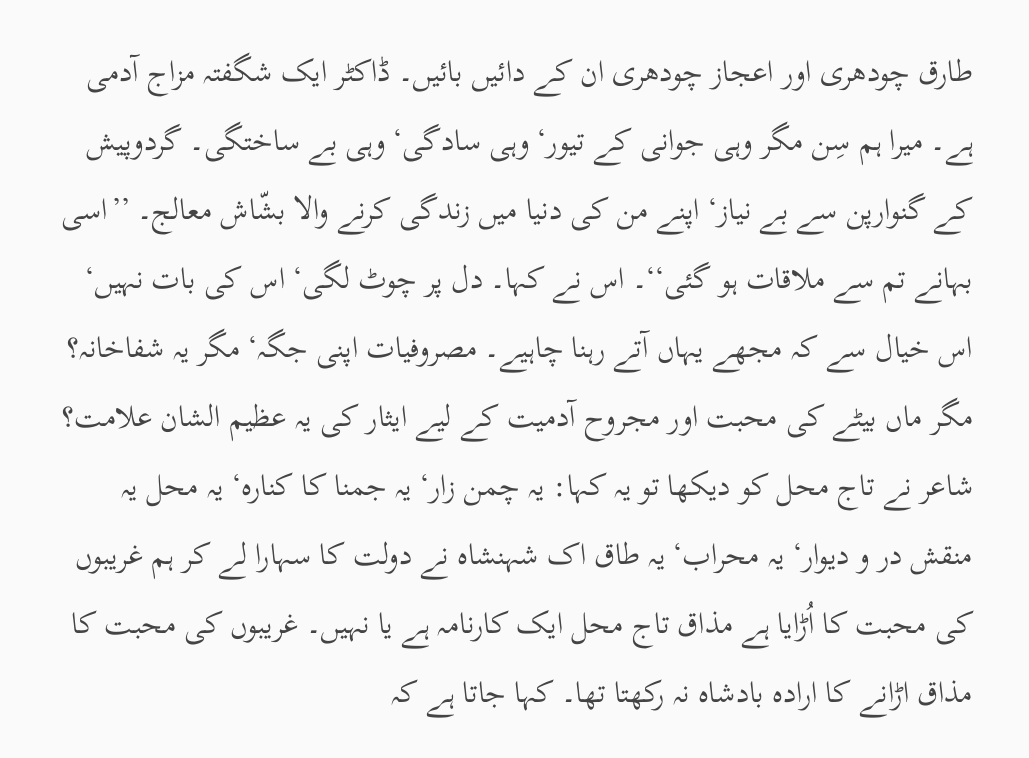طارق چودھری اور اعجاز چودھری ان کے دائیں بائیں۔ ڈاکٹر ایک شگفتہ مزاج آدمی ہے۔ میرا ہم سِن مگر وہی جوانی کے تیور‘ وہی سادگی‘ وہی بے ساختگی۔ گردوپیش کے گنوارپن سے بے نیاز‘ اپنے من کی دنیا میں زندگی کرنے والا بشّاش معالج۔ ’’اسی بہانے تم سے ملاقات ہو گئی‘‘۔ اس نے کہا۔ دل پر چوٹ لگی‘ اس کی بات نہیں‘ اس خیال سے کہ مجھے یہاں آتے رہنا چاہیے۔ مصروفیات اپنی جگہ‘ مگر یہ شفاخانہ؟ مگر ماں بیٹے کی محبت اور مجروح آدمیت کے لیے ایثار کی یہ عظیم الشان علامت؟ شاعر نے تاج محل کو دیکھا تو یہ کہا: یہ چمن زار‘ یہ جمنا کا کنارہ‘ یہ محل یہ منقش در و دیوار‘ یہ محراب‘ یہ طاق اک شہنشاہ نے دولت کا سہارا لے کر ہم غریبوں کی محبت کا اُڑایا ہے مذاق تاج محل ایک کارنامہ ہے یا نہیں۔ غریبوں کی محبت کا مذاق اڑانے کا ارادہ بادشاہ نہ رکھتا تھا۔ کہا جاتا ہے کہ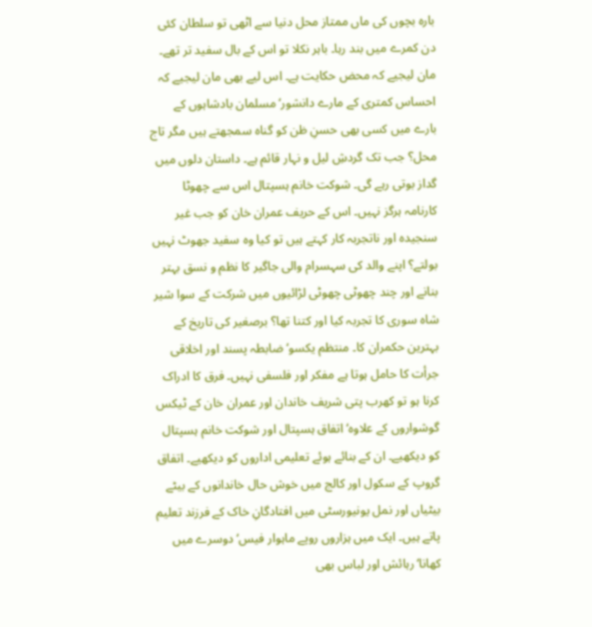بارہ بچوں کی ماں ممتاز محل دنیا سے اٹھی تو سلطان کئی دن کمرے میں بند رہا۔ باہر نکلا تو اس کے بال سفید تر تھے۔ مان لیجیے کہ محض حکایت ہے۔ اس لیے بھی مان لیجیے کہ احساس کمتری کے مارے دانشور‘ مسلمان بادشاہوں کے بارے میں کسی بھی حسنِ ظن کو گناہ سمجھتے ہیں مگر تاج محل؟ جب تک گردشِ لیل و نہار قائم ہے۔ داستان دلوں میں گداز بوتی رہے گی۔ شوکت خانم ہسپتال اس سے چھوٹا کارنامہ ہرگز نہیں۔ اس کے حریف عمران خان کو جب غیر سنجیدہ اور ناتجربہ کار کہتے ہیں تو کیا وہ سفید جھوٹ نہیں بولتے؟ اپنے والد کی سہسرام والی جاگیر کا نظم و نسق بہتر بنانے اور چند چھوٹی چھوٹی لڑائیوں میں شرکت کے سوا شیر شاہ سوری کا تجربہ کیا اور کتنا تھا؟ برصغیر کی تاریخ کے بہترین حکمران کا۔ منتظم یکسو‘ ضابطہ پسند اور اخلاقی جرأت کا حامل ہوتا ہے مفکر اور فلسفی نہیں۔ فرق کا ادراک کرنا ہو تو کھرب پتی شریف خاندان اور عمران خان کے ٹیکس گوشواروں کے علاوہ‘ اتفاق ہسپتال اور شوکت خانم ہسپتال کو دیکھیے۔ ان کے بنائے ہوئے تعلیمی اداروں کو دیکھیے۔ اتفاق گروپ کے سکول اور کالج میں خوش حال خاندانوں کے بیٹے بیٹیاں اور نمل یونیورسٹی میں افتادگانِ خاک کے فرزند تعلیم پاتے ہیں۔ ایک میں ہزاروں روپے ماہوار فیس‘ دوسرے میں کھانا‘ رہائش اور لباس بھی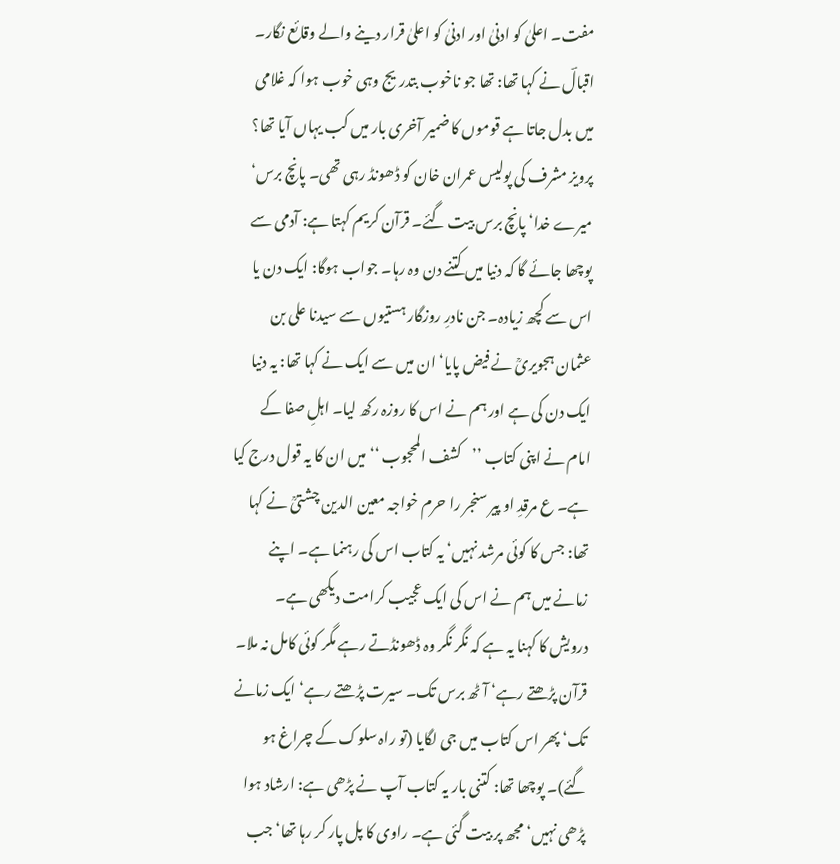مفت۔ اعلیٰ کو ادنیٰ اور ادنیٰ کو اعلیٰ قرار دینے والے وقائع نگار۔ اقبالؔ نے کہا تھا: تھا جو ناخوب بتدریج وہی خوب ہوا کہ غلامی میں بدل جاتا ہے قوموں کا ضمیر آخری بار میں کب یہاں آیا تھا؟ پرویز مشرف کی پولیس عمران خان کو ڈھونڈ رہی تھی۔ پانچ برس‘ میرے خدا‘ پانچ برس بیت گئے۔ قرآن کریم کہتا ہے: آدمی سے پوچھا جائے گا کہ دنیا میں کتنے دن وہ رہا۔ جواب ہوگا: ایک دن یا اس سے کچھ زیادہ۔ جن نادرِ روزگار ہستیوں سے سیدنا علی بن عثمان ہجویریؒ نے فیض پایا‘ ان میں سے ایک نے کہا تھا: یہ دنیا ایک دن کی ہے اور ہم نے اس کا روزہ رکھ لیا۔ اہلِ صفا کے امام نے اپنی کتاب ’’کشف المحجوب ‘‘میں ان کا یہ قول درج کیا ہے۔ ع مرقدِ او پیر سنجر را حرم خواجہ معین الدین چشتیؒ نے کہا تھا: جس کا کوئی مرشد نہیں‘ یہ کتاب اس کی رہنما ہے۔ اپنے زمانے میں ہم نے اس کی ایک عجیب کرامت دیکھی ہے۔ درویش کا کہنا یہ ہے کہ نگر نگر وہ ڈھونڈتے رہے مگر کوئی کامل نہ ملا۔ قرآن پڑھتے رہے‘ آٹھ برس تک۔ سیرت پڑھتے رہے‘ ایک زمانے تک‘ پھر اس کتاب میں جی لگایا (تو راہ سلوک کے چراغ ہو گئے)۔ پوچھا تھا: کتنی بار یہ کتاب آپ نے پڑھی ہے: ارشاد ہوا پڑھی نہیں‘ مجھ پر بیت گئی ہے۔ راوی کا پل پار کر رہا تھا‘ جب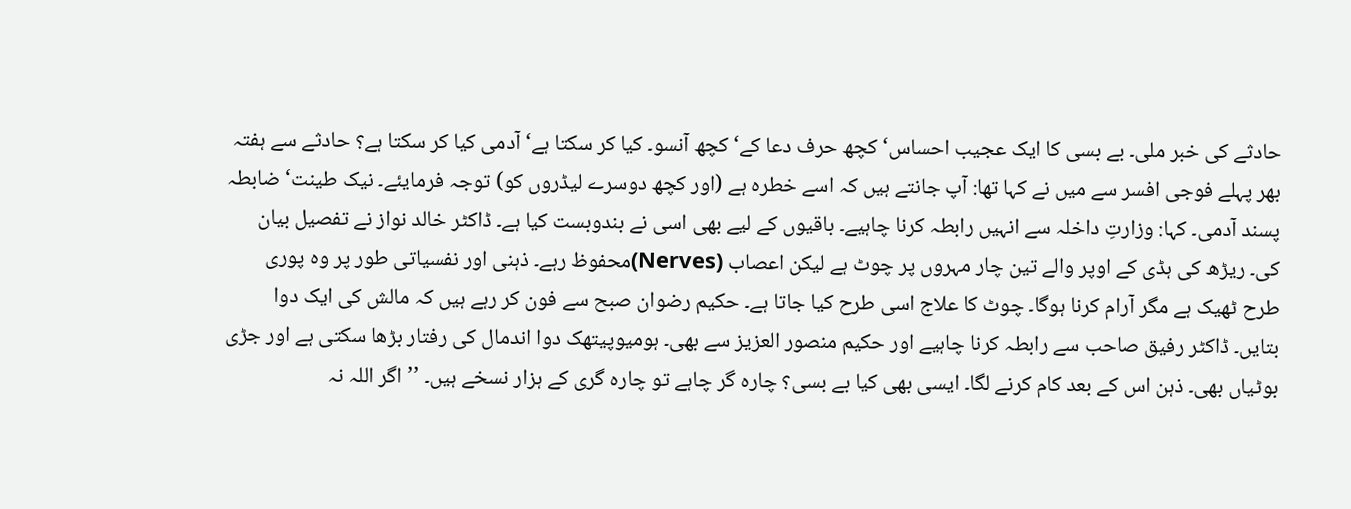حادثے کی خبر ملی۔ بے بسی کا ایک عجیب احساس‘ کچھ حرف دعا کے‘ کچھ آنسو۔ کیا کر سکتا ہے‘ آدمی کیا کر سکتا ہے؟ حادثے سے ہفتہ بھر پہلے فوجی افسر سے میں نے کہا تھا: آپ جانتے ہیں کہ اسے خطرہ ہے (اور کچھ دوسرے لیڈروں کو) توجہ فرمایئے۔ نیک طینت‘ ضابطہ پسند آدمی۔ کہا: وزارتِ داخلہ سے انہیں رابطہ کرنا چاہیے۔ باقیوں کے لیے بھی اسی نے بندوبست کیا ہے۔ ڈاکٹر خالد نواز نے تفصیل بیان کی۔ ریڑھ کی ہڈی کے اوپر والے تین چار مہروں پر چوٹ ہے لیکن اعصاب (Nerves)محفوظ رہے۔ ذہنی اور نفسیاتی طور پر وہ پوری طرح ٹھیک ہے مگر آرام کرنا ہوگا۔ چوٹ کا علاج اسی طرح کیا جاتا ہے۔ حکیم رضوان صبح سے فون کر رہے ہیں کہ مالش کی ایک دوا بتایں۔ ڈاکٹر رفیق صاحب سے رابطہ کرنا چاہیے اور حکیم منصور العزیز سے بھی۔ ہومیوپیتھک دوا اندمال کی رفتار بڑھا سکتی ہے اور جڑی بوٹیاں بھی۔ ذہن اس کے بعد کام کرنے لگا۔ ایسی بھی کیا بے بسی؟ چارہ گر چاہے تو چارہ گری کے ہزار نسخے ہیں۔ ’’اگر اللہ نہ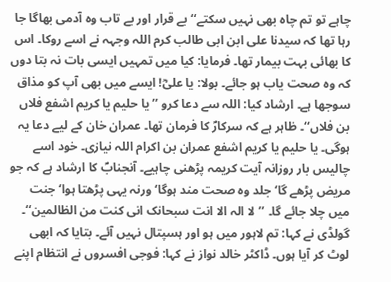چاہے تو تم چاہ بھی نہیں سکتے‘‘ بے قرار اور بے تاب وہ آدمی بھاگا جا رہا تھا کہ سیدنا علی ابن ابی طالب کرم اللہ وجہہ نے اسے روکا۔ اس کا بھائی بہت بیمار تھا۔ فرمایا: کیا میں تمہیں ایسی بات نہ بتا دوں کہ وہ صحت یاب ہو جائے۔ بولا: یا علیؓ! ایسے میں بھی آپ کو مذاق سوجھا ہے۔ ارشاد کیا: اللہ سے دعا کرو ’’یا حلیم یا کریم اشفع فلاں بن فلاں‘‘۔ ظاہر ہے کہ سرکارؐ کا فرمان تھا۔ عمران خان کے لیے دعا یہ ہوگی۔ یا حلیم یا کریم اشفع عمران بن اکرام اللہ نیازی۔ خود اسے چالیس بار روزانہ آیت کریمہ پڑھنی چاہیے۔ آنجنابؐ کا ارشاد ہے کہ جو مریض پڑھے گا‘ جلد وہ صحت مند ہوگا‘ ورنہ یہی پڑھتا ہوا‘ جنت میں چلا جائے گا۔ ’’لا الہ الا انت سبحانک انی کنت من الظالمین‘‘۔ گولڈی نے کہا: تم لاہور میں ہو اور ہسپتال نہیں آئے۔ بتایا کہ ابھی لوٹ کر آیا ہوں۔ ڈاکٹر خالد نواز نے کہا: فوجی افسروں نے انتظام اپنے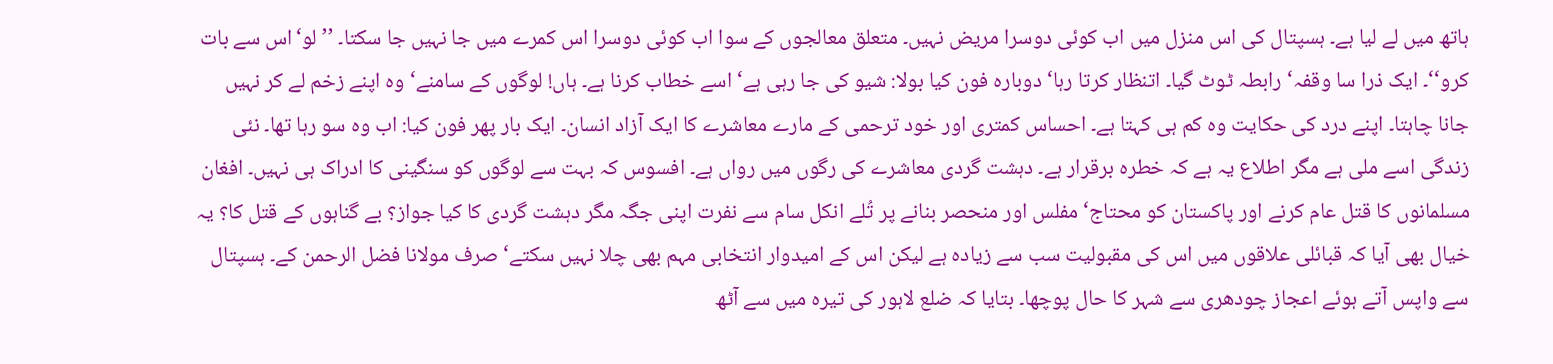ہاتھ میں لے لیا ہے۔ ہسپتال کی اس منزل میں اب کوئی دوسرا مریض نہیں۔ متعلق معالجوں کے سوا اب کوئی دوسرا اس کمرے میں جا نہیں جا سکتا۔ ’’لو‘اس سے بات کرو‘‘۔ ایک ذرا سا وقفہ‘ رابطہ ٹوٹ گیا۔ اتنظار کرتا رہا‘ دوبارہ فون کیا بولا: شیو کی جا رہی ہے‘ اسے خطاب کرنا ہے۔ ہاں! لوگوں کے سامنے‘ وہ اپنے زخم لے کر نہیں جانا چاہتا۔ اپنے درد کی حکایت وہ کم ہی کہتا ہے۔ احساس کمتری اور خود ترحمی کے مارے معاشرے کا ایک آزاد انسان۔ ایک بار پھر فون کیا: اب وہ سو رہا تھا۔ نئی زندگی اسے ملی ہے مگر اطلاع یہ ہے کہ خطرہ برقرار ہے۔ دہشت گردی معاشرے کی رگوں میں رواں ہے۔ افسوس کہ بہت سے لوگوں کو سنگینی کا ادراک ہی نہیں۔ افغان مسلمانوں کا قتل عام کرنے اور پاکستان کو محتاج‘ مفلس اور منحصر بنانے پر تُلے انکل سام سے نفرت اپنی جگہ مگر دہشت گردی کا کیا جواز؟ بے گناہوں کے قتل کا؟ یہ خیال بھی آیا کہ قبائلی علاقوں میں اس کی مقبولیت سب سے زیادہ ہے لیکن اس کے امیدوار انتخابی مہم بھی چلا نہیں سکتے‘ صرف مولانا فضل الرحمن کے۔ ہسپتال سے واپس آتے ہوئے اعجاز چودھری سے شہر کا حال پوچھا۔ بتایا کہ ضلع لاہور کی تیرہ میں سے آٹھ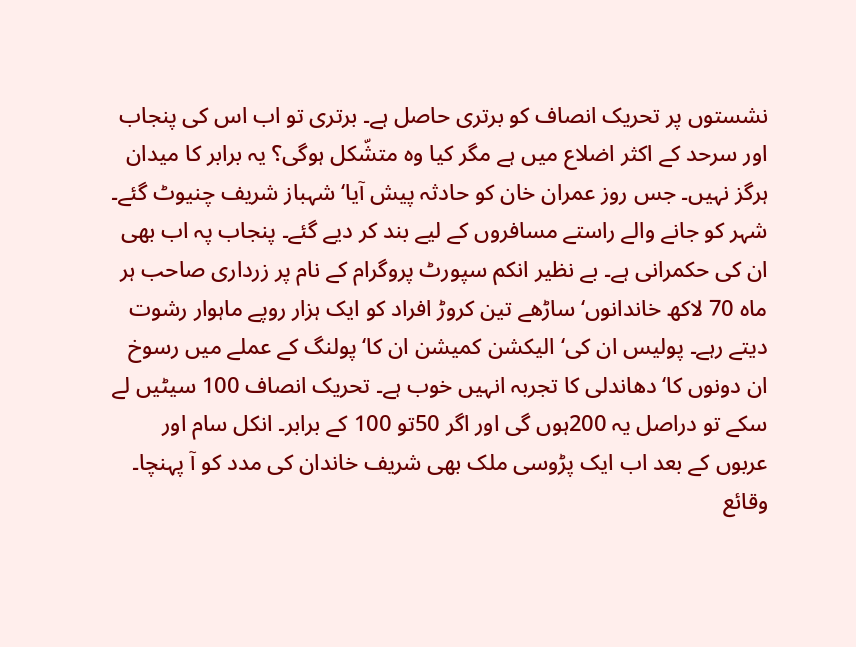نشستوں پر تحریک انصاف کو برتری حاصل ہے۔ برتری تو اب اس کی پنجاب اور سرحد کے اکثر اضلاع میں ہے مگر کیا وہ متشّکل ہوگی؟ یہ برابر کا میدان ہرگز نہیں۔ جس روز عمران خان کو حادثہ پیش آیا‘ شہباز شریف چنیوٹ گئے۔ شہر کو جانے والے راستے مسافروں کے لیے بند کر دیے گئے۔ پنجاب پہ اب بھی ان کی حکمرانی ہے۔ بے نظیر انکم سپورٹ پروگرام کے نام پر زرداری صاحب ہر ماہ 70 لاکھ خاندانوں‘ ساڑھے تین کروڑ افراد کو ایک ہزار روپے ماہوار رشوت دیتے رہے۔ پولیس ان کی‘ الیکشن کمیشن ان کا‘ پولنگ کے عملے میں رسوخ ان دونوں کا‘ دھاندلی کا تجربہ انہیں خوب ہے۔ تحریک انصاف 100 سیٹیں لے سکے تو دراصل یہ 200ہوں گی اور اگر 50تو 100 کے برابر۔ انکل سام اور عربوں کے بعد اب ایک پڑوسی ملک بھی شریف خاندان کی مدد کو آ پہنچا۔ وقائع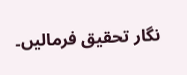نگار تحقیق فرمالیں۔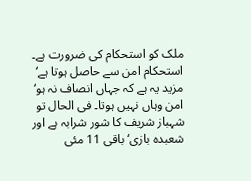ملک کو استحکام کی ضرورت ہے۔ استحکام امن سے حاصل ہوتا ہے‘ مزید یہ ہے کہ جہاں انصاف نہ ہو‘ امن وہاں نہیں ہوتا۔ فی الحال تو شہباز شریف کا شور شرابہ ہے اور شعبدہ بازی‘ باقی 11 مئی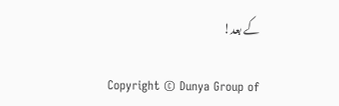کے بعد!

Copyright © Dunya Group of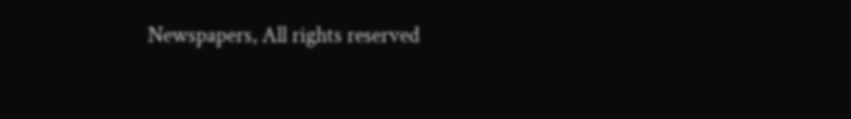Newspapers, All rights reserved